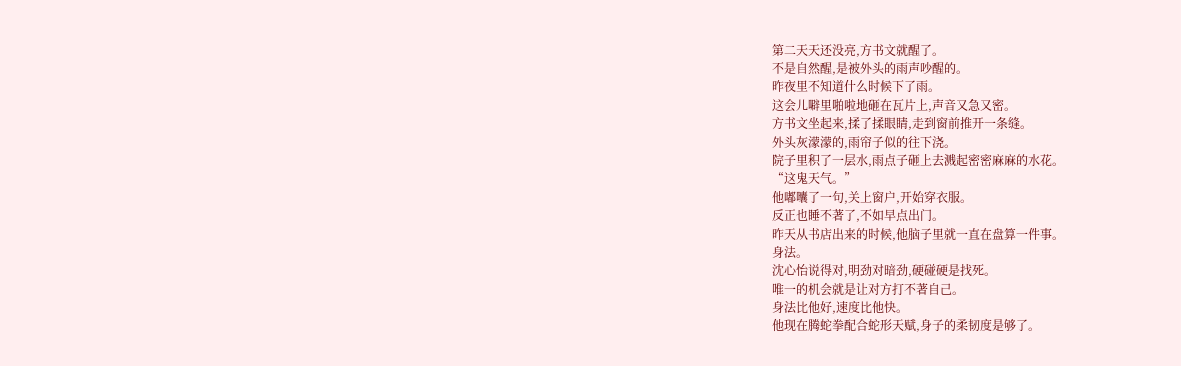第二天天还没亮,方书文就醒了。
不是自然醒,是被外头的雨声吵醒的。
昨夜里不知道什么时候下了雨。
这会儿噼里啪啦地砸在瓦片上,声音又急又密。
方书文坐起来,揉了揉眼睛,走到窗前推开一条缝。
外头灰濛濛的,雨帘子似的往下浇。
院子里积了一层水,雨点子砸上去溅起密密麻麻的水花。
“这鬼天气。”
他嘟囔了一句,关上窗户,开始穿衣服。
反正也睡不著了,不如早点出门。
昨天从书店出来的时候,他脑子里就一直在盘算一件事。
身法。
沈心怡说得对,明劲对暗劲,硬碰硬是找死。
唯一的机会就是让对方打不著自己。
身法比他好,速度比他快。
他现在腾蛇拳配合蛇形天赋,身子的柔韧度是够了。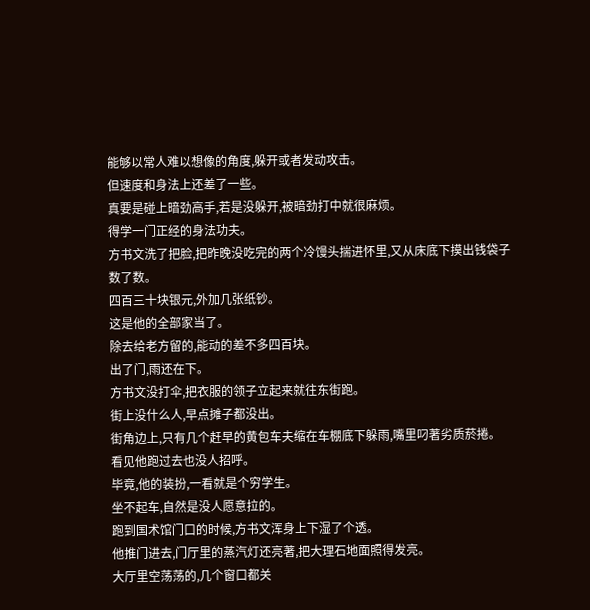能够以常人难以想像的角度,躲开或者发动攻击。
但速度和身法上还差了一些。
真要是碰上暗劲高手,若是没躲开,被暗劲打中就很麻烦。
得学一门正经的身法功夫。
方书文洗了把脸,把昨晚没吃完的两个冷馒头揣进怀里,又从床底下摸出钱袋子数了数。
四百三十块银元,外加几张纸钞。
这是他的全部家当了。
除去给老方留的,能动的差不多四百块。
出了门,雨还在下。
方书文没打伞,把衣服的领子立起来就往东街跑。
街上没什么人,早点摊子都没出。
街角边上,只有几个赶早的黄包车夫缩在车棚底下躲雨,嘴里叼著劣质菸捲。
看见他跑过去也没人招呼。
毕竟,他的装扮,一看就是个穷学生。
坐不起车,自然是没人愿意拉的。
跑到国术馆门口的时候,方书文浑身上下湿了个透。
他推门进去,门厅里的蒸汽灯还亮著,把大理石地面照得发亮。
大厅里空荡荡的,几个窗口都关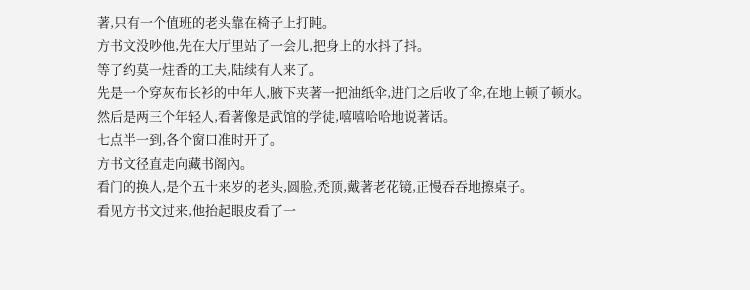著,只有一个值班的老头靠在椅子上打盹。
方书文没吵他,先在大厅里站了一会儿,把身上的水抖了抖。
等了约莫一炷香的工夫,陆续有人来了。
先是一个穿灰布长衫的中年人,腋下夹著一把油纸伞,进门之后收了伞,在地上顿了顿水。
然后是两三个年轻人,看著像是武馆的学徒,嘻嘻哈哈地说著话。
七点半一到,各个窗口准时开了。
方书文径直走向藏书阁內。
看门的换人,是个五十来岁的老头,圆脸,禿顶,戴著老花镜,正慢吞吞地擦桌子。
看见方书文过来,他抬起眼皮看了一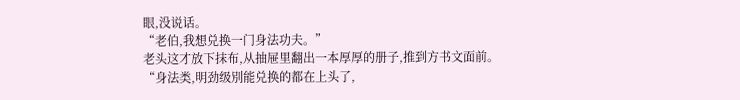眼,没说话。
“老伯,我想兑换一门身法功夫。”
老头这才放下抹布,从抽屉里翻出一本厚厚的册子,推到方书文面前。
“身法类,明劲级別能兑换的都在上头了,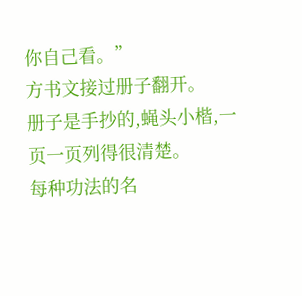你自己看。”
方书文接过册子翻开。
册子是手抄的,蝇头小楷,一页一页列得很清楚。
每种功法的名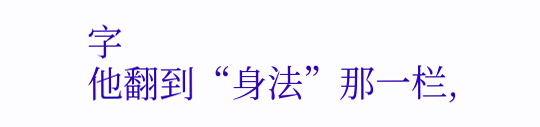字
他翻到“身法”那一栏,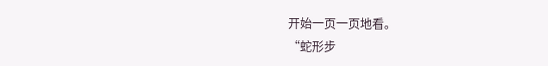开始一页一页地看。
“蛇形步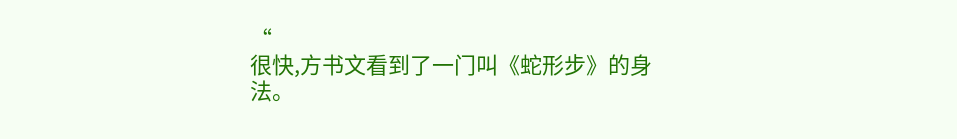“
很快,方书文看到了一门叫《蛇形步》的身法。